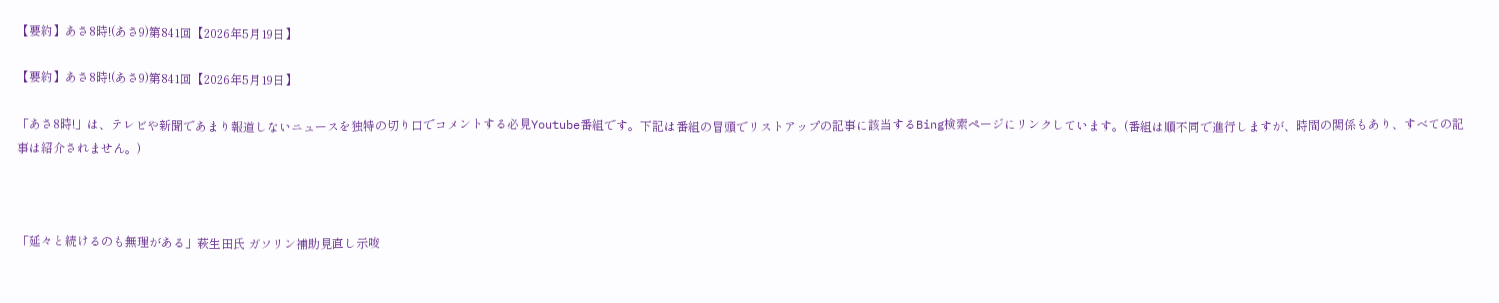【要約】あさ8時!(あさ9)第841回【2026年5月19日】

【要約】あさ8時!(あさ9)第841回【2026年5月19日】

「あさ8時!」は、テレビや新聞であまり報道しないニュースを独特の切り口でコメントする必見Youtube番組です。下記は番組の冒頭でリストアップの記事に該当するBing検索ページにリンクしています。(番組は順不同で進行しますが、時間の関係もあり、すべての記事は紹介されません。)



「延々と続けるのも無理がある」萩生田氏 ガソリン補助見直し示唆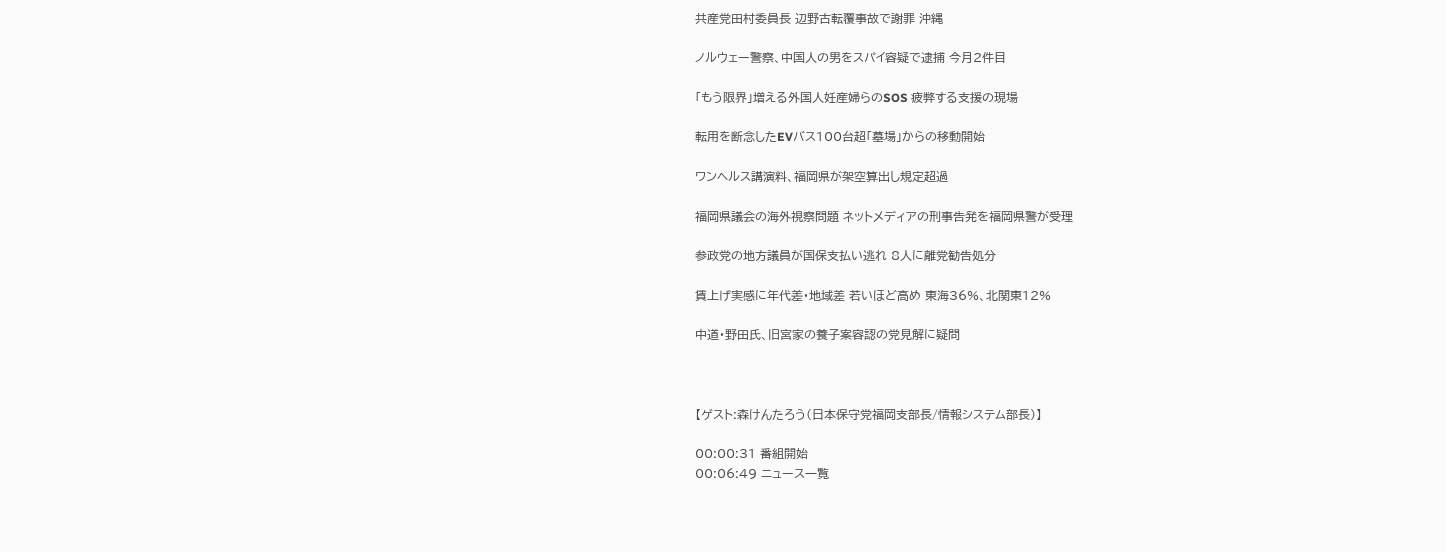共産党田村委員長 辺野古転覆事故で謝罪 沖縄

ノルウェー警察、中国人の男をスパイ容疑で逮捕 今月2件目

「もう限界」増える外国人妊産婦らのSOS 疲弊する支援の現場

転用を断念したEVバス100台超「墓場」からの移動開始

ワンヘルス講演料、福岡県が架空算出し規定超過

福岡県議会の海外視察問題 ネットメディアの刑事告発を福岡県警が受理

参政党の地方議員が国保支払い逃れ 8人に離党勧告処分

賃上げ実感に年代差・地域差 若いほど高め 東海36%、北関東12%

中道・野田氏、旧宮家の養子案容認の党見解に疑問



【ゲスト:森けんたろう(日本保守党福岡支部長/情報システム部長)】

00:00:31 番組開始
00:06:49 ニュース一覧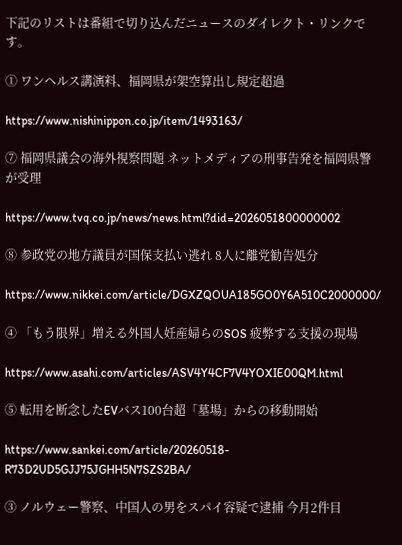下記のリストは番組で切り込んだニュースのダイレクト・リンクです。

① ワンヘルス講演料、福岡県が架空算出し規定超過

https://www.nishinippon.co.jp/item/1493163/

⑦ 福岡県議会の海外視察問題 ネットメディアの刑事告発を福岡県警が受理

https://www.tvq.co.jp/news/news.html?did=2026051800000002

⑧ 参政党の地方議員が国保支払い逃れ 8人に離党勧告処分

https://www.nikkei.com/article/DGXZQOUA185GO0Y6A510C2000000/

④ 「もう限界」増える外国人妊産婦らのSOS 疲弊する支援の現場

https://www.asahi.com/articles/ASV4Y4CF7V4YOXIE00QM.html

⑤ 転用を断念したEVバス100台超「墓場」からの移動開始

https://www.sankei.com/article/20260518-R73D2UD5GJJ75JGHH5N7SZS2BA/

③ ノルウェー警察、中国人の男をスパイ容疑で逮捕 今月2件目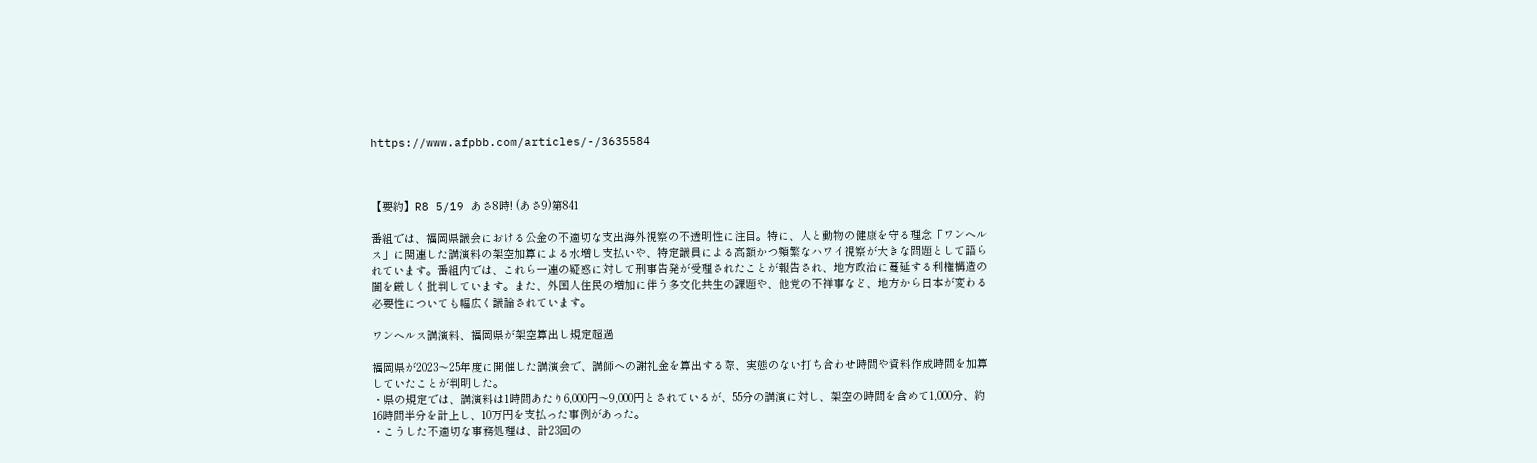https://www.afpbb.com/articles/-/3635584



【要約】R8 5/19 あさ8時! (あさ9)第841

番組では、福岡県議会における公金の不適切な支出海外視察の不透明性に注目。特に、人と動物の健康を守る理念「ワンヘルス」に関連した講演料の架空加算による水増し支払いや、特定議員による高額かつ頻繁なハワイ視察が大きな問題として語られています。番組内では、これら一連の疑惑に対して刑事告発が受理されたことが報告され、地方政治に蔓延する利権構造の闇を厳しく批判しています。また、外国人住民の増加に伴う多文化共生の課題や、他党の不祥事など、地方から日本が変わる必要性についても幅広く議論されています。

ワンヘルス講演料、福岡県が架空算出し規定超過

福岡県が2023〜25年度に開催した講演会で、講師への謝礼金を算出する際、実態のない打ち合わせ時間や資料作成時間を加算していたことが判明した。
・県の規定では、講演料は1時間あたり6,000円〜9,000円とされているが、55分の講演に対し、架空の時間を含めて1,000分、約16時間半分を計上し、10万円を支払った事例があった。
・こうした不適切な事務処理は、計23回の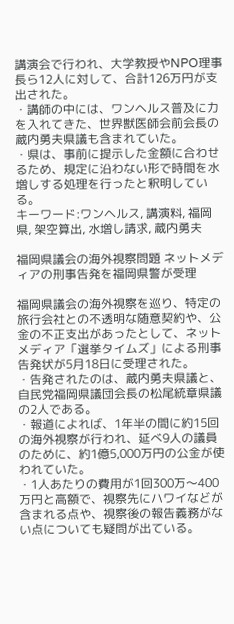講演会で行われ、大学教授やNPO理事長ら12人に対して、合計126万円が支出された。
・講師の中には、ワンヘルス普及に力を入れてきた、世界獣医師会前会長の蔵内勇夫県議も含まれていた。
・県は、事前に提示した金額に合わせるため、規定に沿わない形で時間を水増しする処理を行ったと釈明している。
キーワード:ワンヘルス, 講演料, 福岡県, 架空算出, 水増し請求, 蔵内勇夫

福岡県議会の海外視察問題 ネットメディアの刑事告発を福岡県警が受理

福岡県議会の海外視察を巡り、特定の旅行会社との不透明な随意契約や、公金の不正支出があったとして、ネットメディア「選挙タイムズ」による刑事告発状が5月18日に受理された。
・告発されたのは、蔵内勇夫県議と、自民党福岡県議団会長の松尾統章県議の2人である。
・報道によれば、1年半の間に約15回の海外視察が行われ、延べ9人の議員のために、約1億5,000万円の公金が使われていた。
・1人あたりの費用が1回300万〜400万円と高額で、視察先にハワイなどが含まれる点や、視察後の報告義務がない点についても疑問が出ている。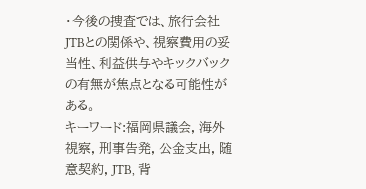・今後の捜査では、旅行会社JTBとの関係や、視察費用の妥当性、利益供与やキックバックの有無が焦点となる可能性がある。
キーワード:福岡県議会, 海外視察, 刑事告発, 公金支出, 随意契約, JTB, 背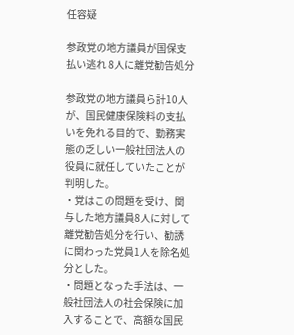任容疑

参政党の地方議員が国保支払い逃れ 8人に離党勧告処分

参政党の地方議員ら計10人が、国民健康保険料の支払いを免れる目的で、勤務実態の乏しい一般社団法人の役員に就任していたことが判明した。
・党はこの問題を受け、関与した地方議員8人に対して離党勧告処分を行い、勧誘に関わった党員1人を除名処分とした。
・問題となった手法は、一般社団法人の社会保険に加入することで、高額な国民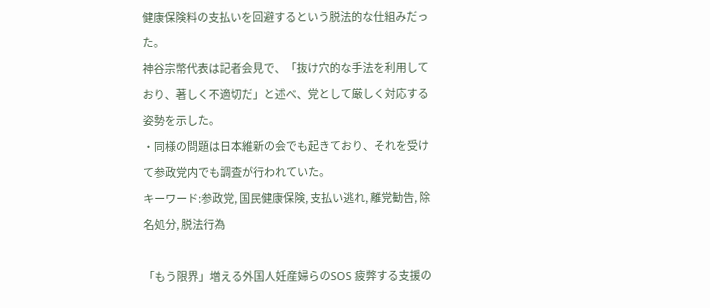健康保険料の支払いを回避するという脱法的な仕組みだった。
神谷宗幣代表は記者会見で、「抜け穴的な手法を利用しており、著しく不適切だ」と述べ、党として厳しく対応する姿勢を示した。
・同様の問題は日本維新の会でも起きており、それを受けて参政党内でも調査が行われていた。
キーワード:参政党, 国民健康保険, 支払い逃れ, 離党勧告, 除名処分, 脱法行為

「もう限界」増える外国人妊産婦らのSOS 疲弊する支援の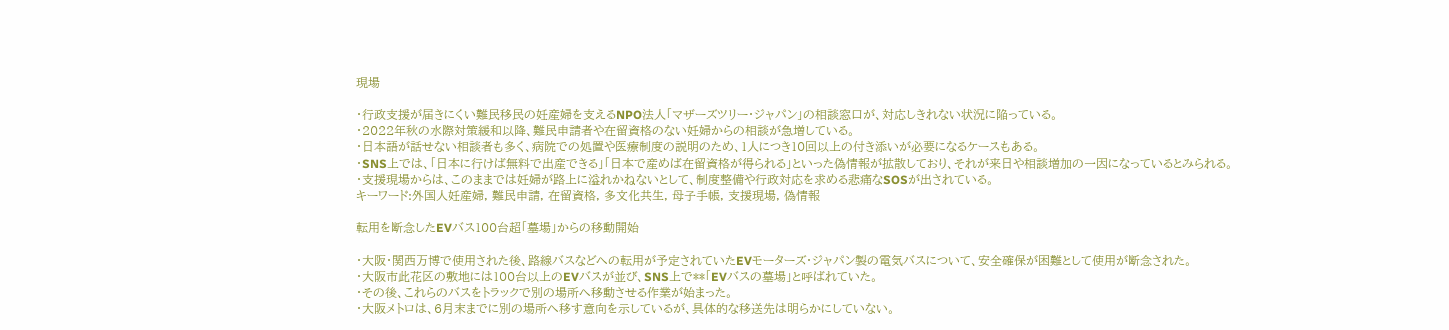現場

・行政支援が届きにくい難民移民の妊産婦を支えるNPO法人「マザーズツリー・ジャパン」の相談窓口が、対応しきれない状況に陥っている。
・2022年秋の水際対策緩和以降、難民申請者や在留資格のない妊婦からの相談が急増している。
・日本語が話せない相談者も多く、病院での処置や医療制度の説明のため、1人につき10回以上の付き添いが必要になるケースもある。
・SNS上では、「日本に行けば無料で出産できる」「日本で産めば在留資格が得られる」といった偽情報が拡散しており、それが来日や相談増加の一因になっているとみられる。
・支援現場からは、このままでは妊婦が路上に溢れかねないとして、制度整備や行政対応を求める悲痛なSOSが出されている。
キーワード:外国人妊産婦, 難民申請, 在留資格, 多文化共生, 母子手帳, 支援現場, 偽情報

転用を断念したEVバス100台超「墓場」からの移動開始

・大阪・関西万博で使用された後、路線バスなどへの転用が予定されていたEVモーターズ・ジャパン製の電気バスについて、安全確保が困難として使用が断念された。
・大阪市此花区の敷地には100台以上のEVバスが並び、SNS上で**「EVバスの墓場」と呼ばれていた。
・その後、これらのバスをトラックで別の場所へ移動させる作業が始まった。
・大阪メトロは、6月末までに別の場所へ移す意向を示しているが、具体的な移送先は明らかにしていない。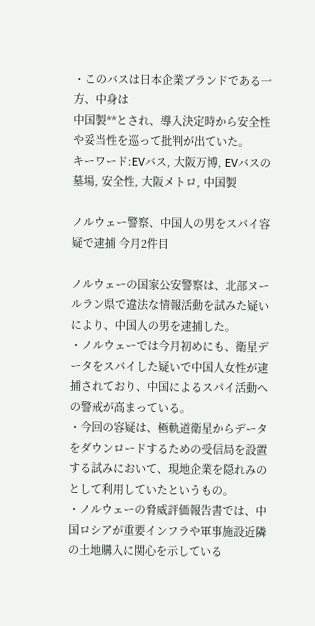・このバスは日本企業ブランドである一方、中身は
中国製**とされ、導入決定時から安全性や妥当性を巡って批判が出ていた。
キーワード:EVバス, 大阪万博, EVバスの墓場, 安全性, 大阪メトロ, 中国製

ノルウェー警察、中国人の男をスパイ容疑で逮捕 今月2件目

ノルウェーの国家公安警察は、北部ヌールラン県で違法な情報活動を試みた疑いにより、中国人の男を逮捕した。
・ノルウェーでは今月初めにも、衛星データをスパイした疑いで中国人女性が逮捕されており、中国によるスパイ活動への警戒が高まっている。
・今回の容疑は、極軌道衛星からデータをダウンロードするための受信局を設置する試みにおいて、現地企業を隠れみのとして利用していたというもの。
・ノルウェーの脅威評価報告書では、中国ロシアが重要インフラや軍事施設近隣の土地購入に関心を示している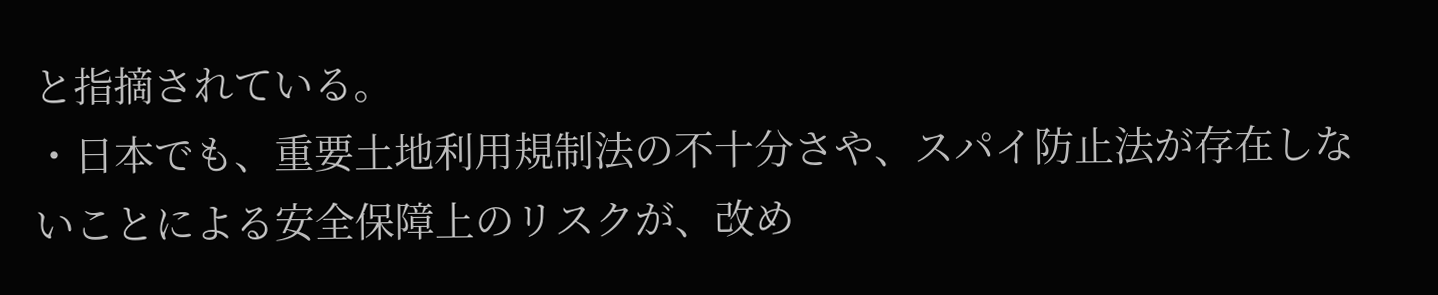と指摘されている。
・日本でも、重要土地利用規制法の不十分さや、スパイ防止法が存在しないことによる安全保障上のリスクが、改め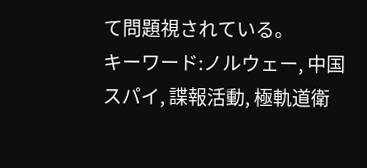て問題視されている。
キーワード:ノルウェー, 中国スパイ, 諜報活動, 極軌道衛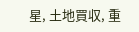星, 土地買収, 重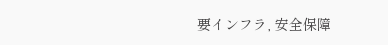要インフラ, 安全保障